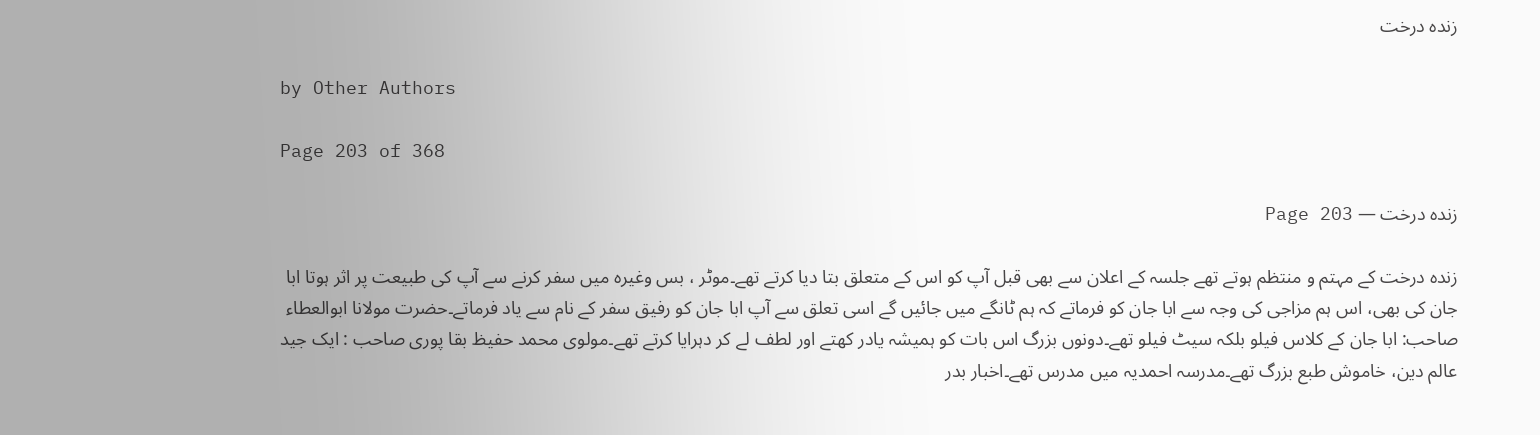زندہ درخت

by Other Authors

Page 203 of 368

زندہ درخت — Page 203

زنده درخت کے مہتم و منتظم ہوتے تھے جلسہ کے اعلان سے بھی قبل آپ کو اس کے متعلق بتا دیا کرتے تھے۔موٹر ، بس وغیرہ میں سفر کرنے سے آپ کی طبیعت پر اثر ہوتا ابا جان کی بھی، اس ہم مزاجی کی وجہ سے ابا جان کو فرماتے کہ ہم ٹانگے میں جائیں گے اسی تعلق سے آپ ابا جان کو رفیق سفر کے نام سے یاد فرماتے۔حضرت مولانا ابوالعطاء صاحب: ابا جان کے کلاس فیلو بلکہ سیٹ فیلو تھے۔دونوں بزرگ اس بات کو ہمیشہ یادر کھتے اور لطف لے کر دہرایا کرتے تھے۔مولوی محمد حفیظ بقا پوری صاحب : ایک جید عالم دین، خاموش طبع بزرگ تھے۔مدرسہ احمدیہ میں مدرس تھے۔اخبار بدر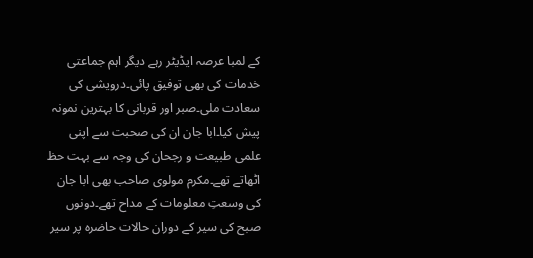کے لمبا عرصہ ایڈیٹر رہے دیگر اہم جماعتی خدمات کی بھی توفیق پائی۔درویشی کی سعادت ملی۔صبر اور قربانی کا بہترین نمونہ پیش کیا۔ابا جان ان کی صحبت سے اپنی علمی طبیعت و رجحان کی وجہ سے بہت حظ اٹھاتے تھے۔مکرم مولوی صاحب بھی ابا جان کی وسعتِ معلومات کے مداح تھے۔دونوں صبح کی سیر کے دوران حالات حاضرہ پر سیر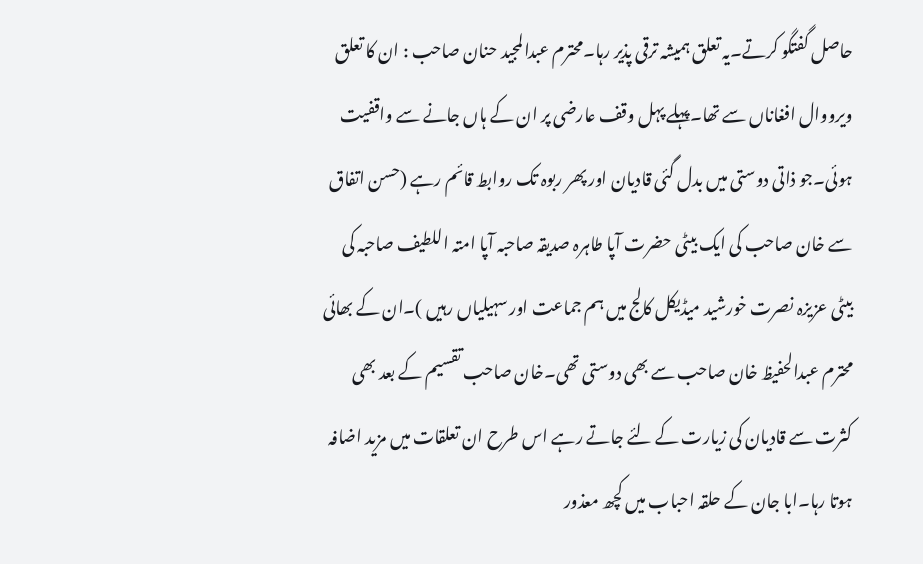حاصل گفتگو کرتے۔یہ تعلق ہمیشہ ترقی پذیر رہا۔محترم عبدالمجید حنان صاحب : ان کا تعلق ویرووال افغاناں سے تھا۔پہلے پہل وقف عارضی پر ان کے ہاں جانے سے واقفیت ہوئی۔جو ذاتی دوستی میں بدل گئی قادیان اور پھر ربوہ تک روابط قائم رہے (حسن اتفاق سے خان صاحب کی ایک بیٹی حضرت آپا طاہرہ صدیقہ صاحبہ آپا امتہ اللطیف صاحبہ کی بیٹی عزیزہ نصرت خورشید میڈیکل کالج میں ہم جماعت اور سہیلیاں رہیں )۔ان کے بھائی محترم عبدالحفیظ خان صاحب سے بھی دوستی تھی۔خان صاحب تقسیم کے بعد بھی کثرت سے قادیان کی زیارت کے لئے جاتے رہے اس طرح ان تعلقات میں مزید اضافہ ہوتا رہا۔ابا جان کے حلقہ احباب میں کچھ معذور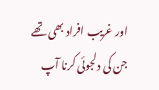اور غریب افراد بھی تھے جن کی دلجوئی کرنا آپ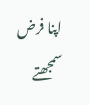اپنا فرض سمجھتے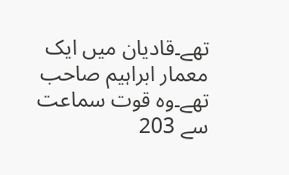تھے۔قادیان میں ایک معمار ابراہیم صاحب تھے۔وہ قوت سماعت سے 203